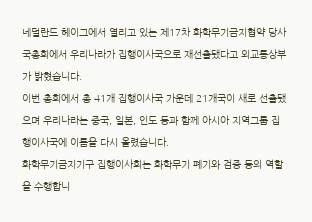네덜란드 헤이그에서 열리고 있는 제17차 화학무기금지협약 당사국총회에서 우리나라가 집행이사국으로 재선출됐다고 외교통상부가 밝혔습니다.
이번 총회에서 총 41개 집행이사국 가운데 21개국이 새로 선출됐으며 우리나라는 중국, 일본, 인도 등과 함께 아시아 지역그룹 집행이사국에 이름을 다시 올렸습니다.
화학무기금지기구 집행이사회는 화학무기 폐기와 검증 등의 역할을 수행합니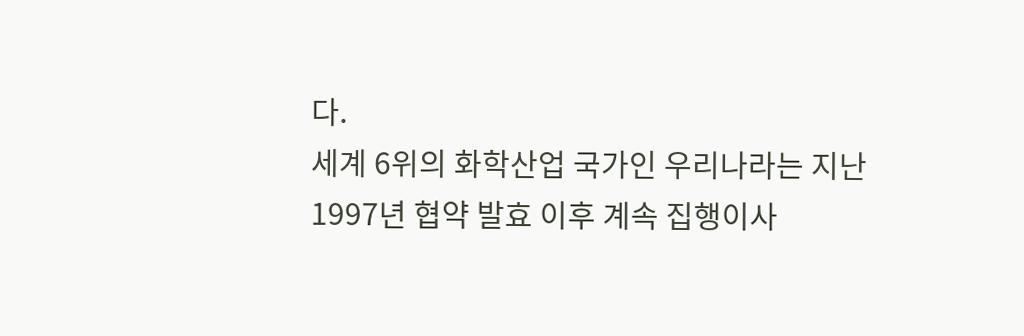다.
세계 6위의 화학산업 국가인 우리나라는 지난 1997년 협약 발효 이후 계속 집행이사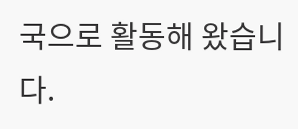국으로 활동해 왔습니다.